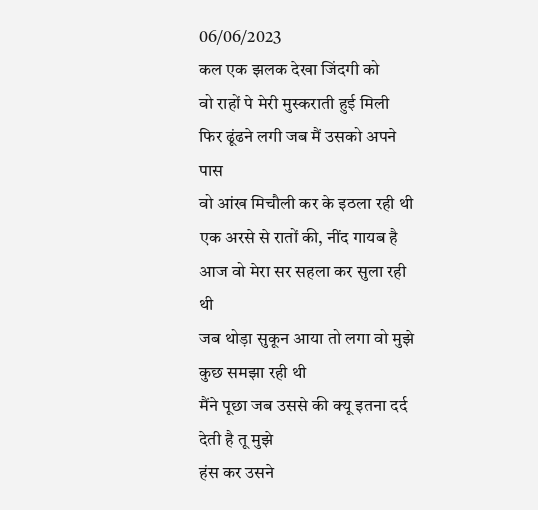06/06/2023
कल एक झलक देखा जिंदगी को
वो राहों पे मेरी मुस्कराती हुई मिली
फिर ढूंढने लगी जब मैं उसको अपने पास
वो आंख मिचौली कर के इठला रही थी
एक अरसे से रातों की, नींद गायब है
आज वो मेरा सर सहला कर सुला रही थी
जब थोड़ा सुकून आया तो लगा वो मुझे कुछ समझा रही थी
मैंने पूछा जब उससे की क्यू इतना दर्द देती है तू मुझे
हंस कर उसने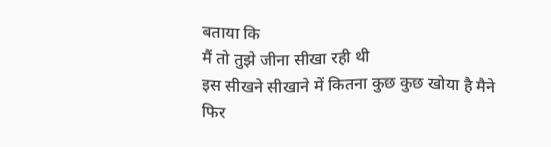बताया कि
मैं तो तुझे जीना सीखा रही थी
इस सीखने सीखाने में कितना कुछ कुछ खोया है मैने
फिर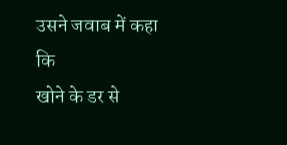उसने जवाब में कहा कि
खोने के डर से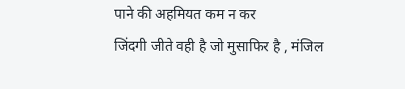पाने की अहमियत कम न कर
जिंदगी जीते वही है जो मुसाफिर है , मंजिल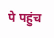पे पहुंच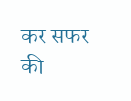कर सफर की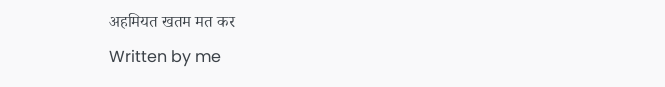अहमियत खतम मत कर
Written by me